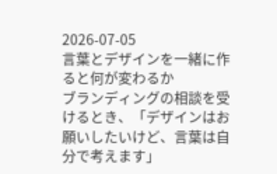2026-07-05
言葉とデザインを一緒に作ると何が変わるか
ブランディングの相談を受けるとき、「デザインはお願いしたいけど、言葉は自分で考えます」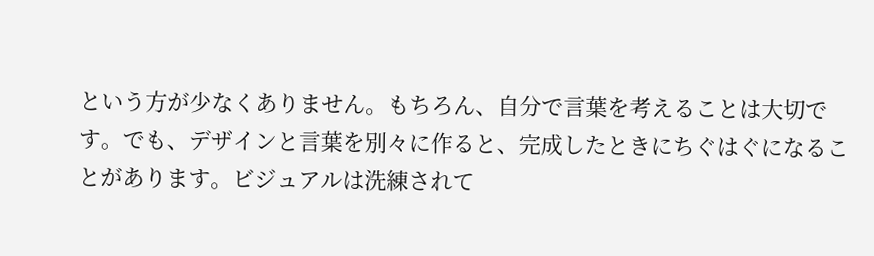という方が少なくありません。もちろん、自分で言葉を考えることは大切です。でも、デザインと言葉を別々に作ると、完成したときにちぐはぐになることがあります。ビジュアルは洗練されて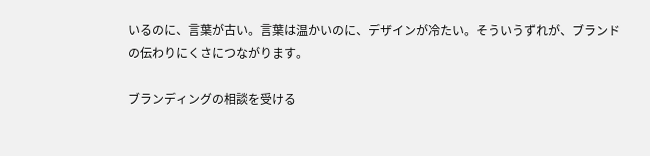いるのに、言葉が古い。言葉は温かいのに、デザインが冷たい。そういうずれが、ブランドの伝わりにくさにつながります。

ブランディングの相談を受ける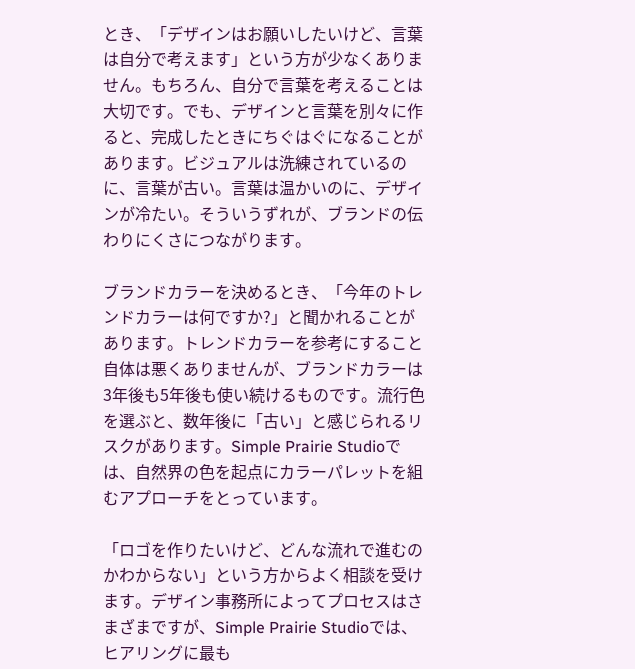とき、「デザインはお願いしたいけど、言葉は自分で考えます」という方が少なくありません。もちろん、自分で言葉を考えることは大切です。でも、デザインと言葉を別々に作ると、完成したときにちぐはぐになることがあります。ビジュアルは洗練されているのに、言葉が古い。言葉は温かいのに、デザインが冷たい。そういうずれが、ブランドの伝わりにくさにつながります。

ブランドカラーを決めるとき、「今年のトレンドカラーは何ですか?」と聞かれることがあります。トレンドカラーを参考にすること自体は悪くありませんが、ブランドカラーは3年後も5年後も使い続けるものです。流行色を選ぶと、数年後に「古い」と感じられるリスクがあります。Simple Prairie Studioでは、自然界の色を起点にカラーパレットを組むアプローチをとっています。

「ロゴを作りたいけど、どんな流れで進むのかわからない」という方からよく相談を受けます。デザイン事務所によってプロセスはさまざまですが、Simple Prairie Studioでは、ヒアリングに最も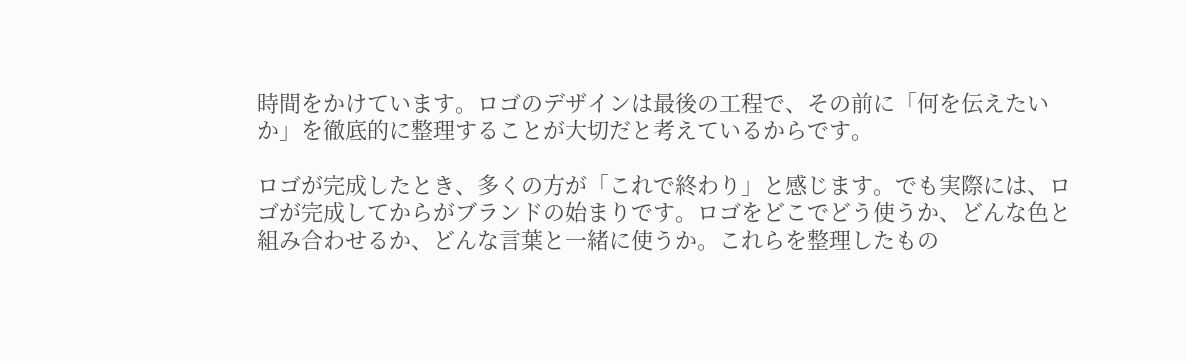時間をかけています。ロゴのデザインは最後の工程で、その前に「何を伝えたいか」を徹底的に整理することが大切だと考えているからです。

ロゴが完成したとき、多くの方が「これで終わり」と感じます。でも実際には、ロゴが完成してからがブランドの始まりです。ロゴをどこでどう使うか、どんな色と組み合わせるか、どんな言葉と一緒に使うか。これらを整理したもの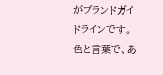がブランドガイドラインです。
色と言葉で、あ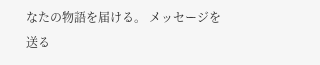なたの物語を届ける。 メッセージを送る